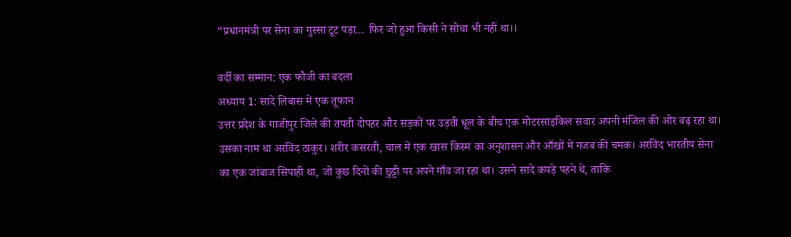“प्रधानमंत्री पर सेना का गुस्सा टूट पड़ा… फिर जो हुआ किसी ने सोचा भी नहीं था।।

वर्दी का सम्मान: एक फौजी का बदला
अध्याय 1: सादे लिबास में एक तूफान
उत्तर प्रदेश के गाजीपुर जिले की तपती दोपहर और सड़कों पर उड़ती धूल के बीच एक मोटरसाइकिल सवार अपनी मंजिल की ओर बढ़ रहा था। उसका नाम था अरविंद ठाकुर। शरीर कसरती, चाल में एक खास किस्म का अनुशासन और आँखों में गजब की चमक। अरविंद भारतीय सेना का एक जांबाज सिपाही था, जो कुछ दिनों की छुट्टी पर अपने गाँव जा रहा था। उसने सादे कपड़े पहने थे, ताकि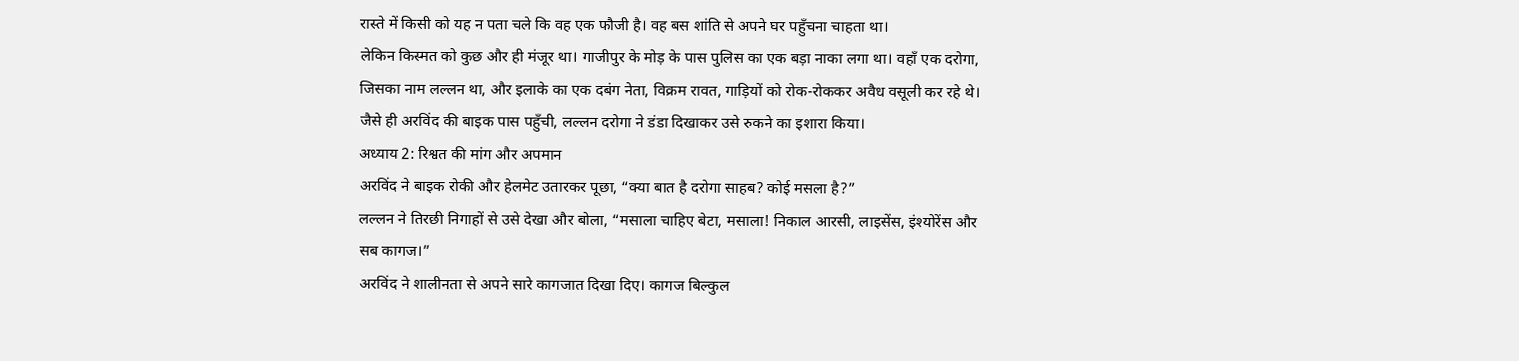रास्ते में किसी को यह न पता चले कि वह एक फौजी है। वह बस शांति से अपने घर पहुँचना चाहता था।
लेकिन किस्मत को कुछ और ही मंजूर था। गाजीपुर के मोड़ के पास पुलिस का एक बड़ा नाका लगा था। वहाँ एक दरोगा, जिसका नाम लल्लन था, और इलाके का एक दबंग नेता, विक्रम रावत, गाड़ियों को रोक-रोककर अवैध वसूली कर रहे थे।
जैसे ही अरविंद की बाइक पास पहुँची, लल्लन दरोगा ने डंडा दिखाकर उसे रुकने का इशारा किया।
अध्याय 2: रिश्वत की मांग और अपमान
अरविंद ने बाइक रोकी और हेलमेट उतारकर पूछा, “क्या बात है दरोगा साहब? कोई मसला है?”
लल्लन ने तिरछी निगाहों से उसे देखा और बोला, “मसाला चाहिए बेटा, मसाला! निकाल आरसी, लाइसेंस, इंश्योरेंस और सब कागज।”
अरविंद ने शालीनता से अपने सारे कागजात दिखा दिए। कागज बिल्कुल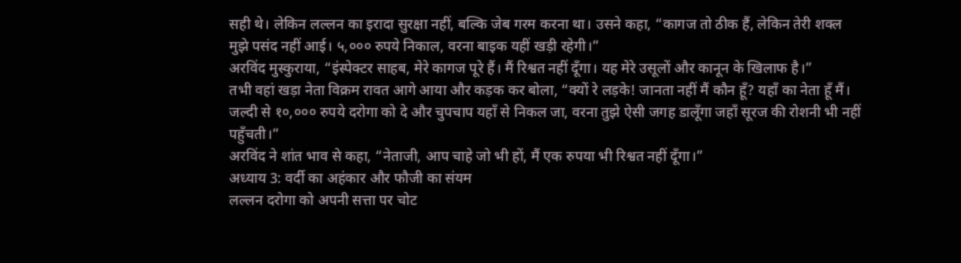सही थे। लेकिन लल्लन का इरादा सुरक्षा नहीं, बल्कि जेब गरम करना था। उसने कहा, “कागज तो ठीक हैं, लेकिन तेरी शक्ल मुझे पसंद नहीं आई। ५,००० रुपये निकाल, वरना बाइक यहीं खड़ी रहेगी।”
अरविंद मुस्कुराया, “इंस्पेक्टर साहब, मेरे कागज पूरे हैं। मैं रिश्वत नहीं दूँगा। यह मेरे उसूलों और कानून के खिलाफ है।”
तभी वहां खड़ा नेता विक्रम रावत आगे आया और कड़क कर बोला, “क्यों रे लड़के! जानता नहीं मैं कौन हूँ? यहाँ का नेता हूँ मैं। जल्दी से १०,००० रुपये दरोगा को दे और चुपचाप यहाँ से निकल जा, वरना तुझे ऐसी जगह डालूँगा जहाँ सूरज की रोशनी भी नहीं पहुँचती।”
अरविंद ने शांत भाव से कहा, “नेताजी, आप चाहे जो भी हों, मैं एक रुपया भी रिश्वत नहीं दूँगा।”
अध्याय 3: वर्दी का अहंकार और फौजी का संयम
लल्लन दरोगा को अपनी सत्ता पर चोट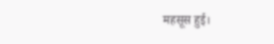महसूस हुई।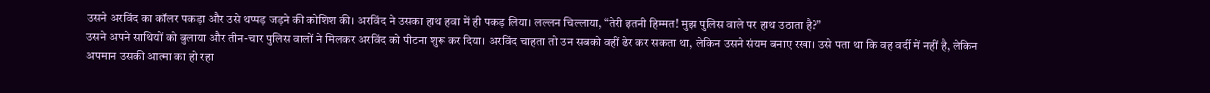उसने अरविंद का कॉलर पकड़ा और उसे थप्पड़ जड़ने की कोशिश की। अरविंद ने उसका हाथ हवा में ही पकड़ लिया। लल्लन चिल्लाया, “तेरी इतनी हिम्मत! मुझ पुलिस वाले पर हाथ उठाता है?”
उसने अपने साथियों को बुलाया और तीन-चार पुलिस वालों ने मिलकर अरविंद को पीटना शुरू कर दिया। अरविंद चाहता तो उन सबको वहीं ढेर कर सकता था, लेकिन उसने संयम बनाए रखा। उसे पता था कि वह वर्दी में नहीं है, लेकिन अपमान उसकी आत्मा का हो रहा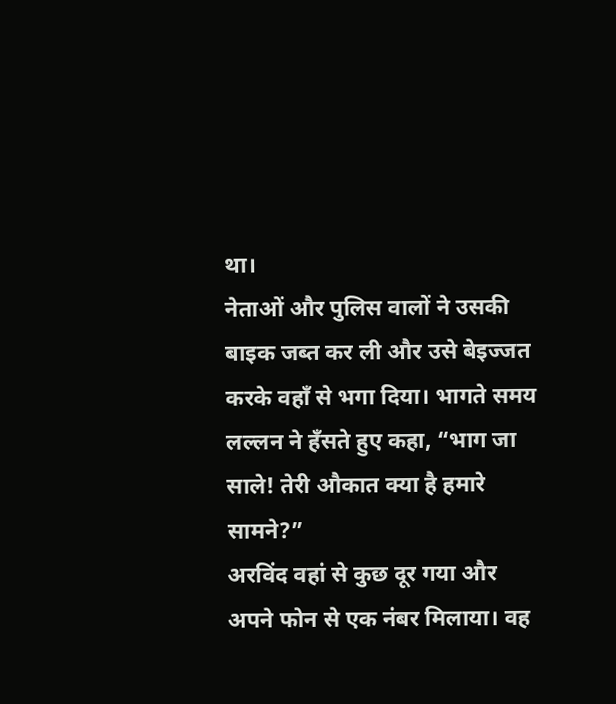था।
नेताओं और पुलिस वालों ने उसकी बाइक जब्त कर ली और उसे बेइज्जत करके वहाँ से भगा दिया। भागते समय लल्लन ने हँसते हुए कहा, “भाग जा साले! तेरी औकात क्या है हमारे सामने?”
अरविंद वहां से कुछ दूर गया और अपने फोन से एक नंबर मिलाया। वह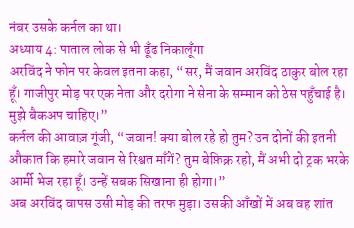नंबर उसके कर्नल का था।
अध्याय 4: पाताल लोक से भी ढूँढ निकालूँगा
अरविंद ने फोन पर केवल इतना कहा, “सर, मैं जवान अरविंद ठाकुर बोल रहा हूँ। गाजीपुर मोड़ पर एक नेता और दरोगा ने सेना के सम्मान को ठेस पहुँचाई है। मुझे बैकअप चाहिए।”
कर्नल की आवाज़ गूंजी, “जवान! क्या बोल रहे हो तुम? उन दोनों की इतनी औकात कि हमारे जवान से रिश्वत माँगें? तुम बेफ़िक्र रहो, मैं अभी दो ट्रक भरके आर्मी भेज रहा हूँ। उन्हें सबक सिखाना ही होगा।”
अब अरविंद वापस उसी मोड़ की तरफ मुड़ा। उसकी आँखों में अब वह शांत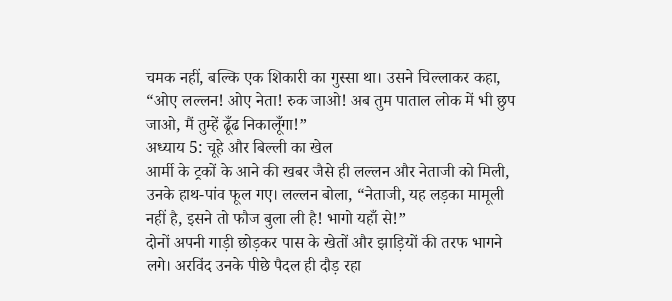चमक नहीं, बल्कि एक शिकारी का गुस्सा था। उसने चिल्लाकर कहा, “ओए लल्लन! ओए नेता! रुक जाओ! अब तुम पाताल लोक में भी छुप जाओ, मैं तुम्हें ढूँढ निकालूँगा!”
अध्याय 5: चूहे और बिल्ली का खेल
आर्मी के ट्रकों के आने की खबर जैसे ही लल्लन और नेताजी को मिली, उनके हाथ-पांव फूल गए। लल्लन बोला, “नेताजी, यह लड़का मामूली नहीं है, इसने तो फौज बुला ली है! भागो यहाँ से!”
दोनों अपनी गाड़ी छोड़कर पास के खेतों और झाड़ियों की तरफ भागने लगे। अरविंद उनके पीछे पैदल ही दौड़ रहा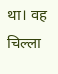था। वह चिल्ला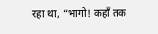रहा था, “भागो! कहाँ तक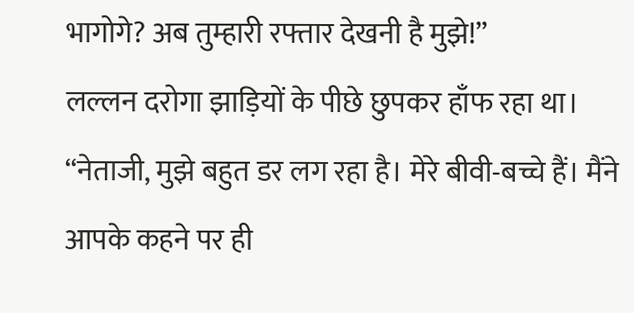भागोगे? अब तुम्हारी रफ्तार देखनी है मुझे!”
लल्लन दरोगा झाड़ियों के पीछे छुपकर हाँफ रहा था। “नेताजी, मुझे बहुत डर लग रहा है। मेरे बीवी-बच्चे हैं। मैंने आपके कहने पर ही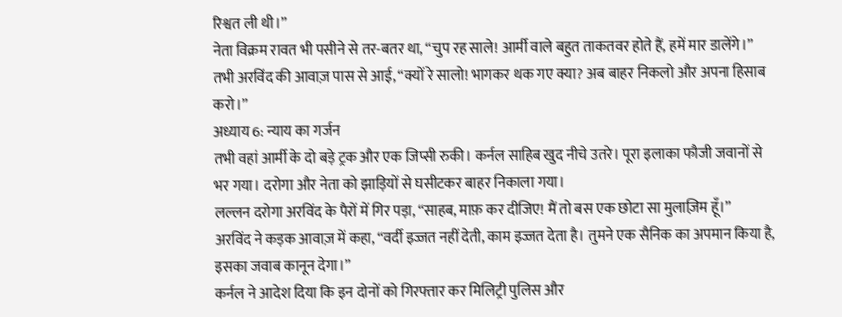रिश्वत ली थी।”
नेता विक्रम रावत भी पसीने से तर-बतर था, “चुप रह साले! आर्मी वाले बहुत ताकतवर होते हैं, हमें मार डालेंगे।”
तभी अरविंद की आवाज़ पास से आई, “क्यों रे सालो! भागकर थक गए क्या? अब बाहर निकलो और अपना हिसाब करो।”
अध्याय 6: न्याय का गर्जन
तभी वहां आर्मी के दो बड़े ट्रक और एक जिप्सी रुकी। कर्नल साहिब खुद नीचे उतरे। पूरा इलाका फौजी जवानों से भर गया। दरोगा और नेता को झाड़ियों से घसीटकर बाहर निकाला गया।
लल्लन दरोगा अरविंद के पैरों में गिर पड़ा, “साहब, माफ़ कर दीजिए! मैं तो बस एक छोटा सा मुलाज़िम हूँ।”
अरविंद ने कड़क आवाज़ में कहा, “वर्दी इज्जत नहीं देती, काम इज्जत देता है। तुमने एक सैनिक का अपमान किया है, इसका जवाब कानून देगा।”
कर्नल ने आदेश दिया कि इन दोनों को गिरफ्तार कर मिलिट्री पुलिस और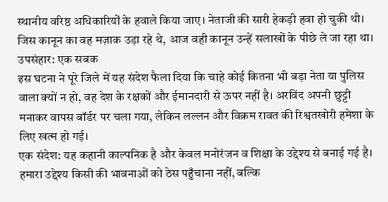स्थानीय वरिष्ठ अधिकारियों के हवाले किया जाए। नेताजी की सारी हेकड़ी हवा हो चुकी थी। जिस कानून का वह मज़ाक उड़ा रहे थे, आज वही कानून उन्हें सलाखों के पीछे ले जा रहा था।
उपसंहार: एक सबक
इस घटना ने पूरे जिले में यह संदेश फैला दिया कि चाहे कोई कितना भी बड़ा नेता या पुलिस वाला क्यों न हो, वह देश के रक्षकों और ईमानदारी से ऊपर नहीं है। अरविंद अपनी छुट्टी मनाकर वापस बॉर्डर पर चला गया, लेकिन लल्लन और विक्रम रावत की रिश्वतखोरी हमेशा के लिए खत्म हो गई।
एक संदेश: यह कहानी काल्पनिक है और केवल मनोरंजन व शिक्षा के उद्देश्य से बनाई गई है। हमारा उद्देश्य किसी की भावनाओं को ठेस पहुँचाना नहीं, बल्कि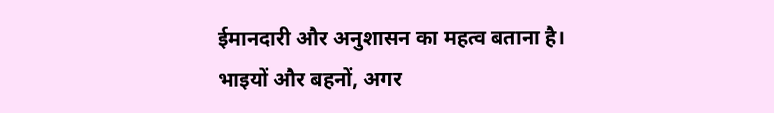ईमानदारी और अनुशासन का महत्व बताना है।
भाइयों और बहनों, अगर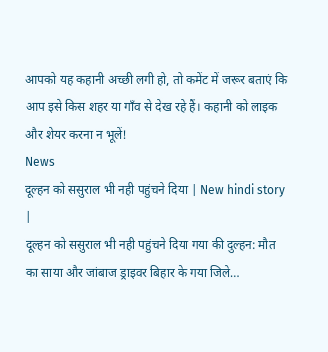आपको यह कहानी अच्छी लगी हो, तो कमेंट में जरूर बताएं कि आप इसे किस शहर या गाँव से देख रहे हैं। कहानी को लाइक और शेयर करना न भूलें!
News
दूल्हन को ससुराल भी नही पहुंचने दिया | New hindi story |
दूल्हन को ससुराल भी नही पहुंचने दिया गया की दुल्हन: मौत का साया और जांबाज ड्राइवर बिहार के गया जिले…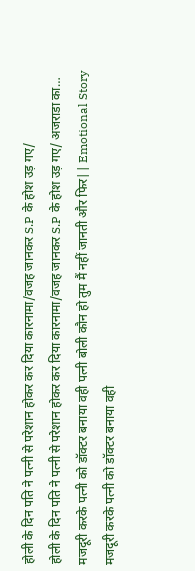होली के दिन पति ने पत्नी से परेशान होकर कर दिया कारनामा/वजह जानकर S.P के होश उड़ गए/
होली के दिन पति ने पत्नी से परेशान होकर कर दिया कारनामा/वजह जानकर S.P के होश उड़ गए/ अजराडा का…
मजदूरी करके पत्नी को डॉक्टर बनाया वही पत्नी बोली कौन हो तुम मैं नहीं जानती और फिर|| Emotional Story
मजदूरी करके पत्नी को डॉक्टर बनाया वही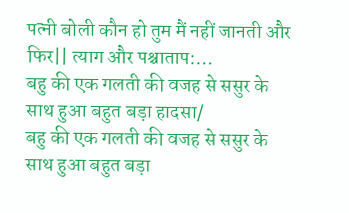पत्नी बोली कौन हो तुम मैं नहीं जानती और फिर|| त्याग और पश्चाताप:…
बहु की एक गलती की वजह से ससुर के साथ हुआ बहुत बड़ा हादसा/
बहु की एक गलती की वजह से ससुर के साथ हुआ बहुत बड़ा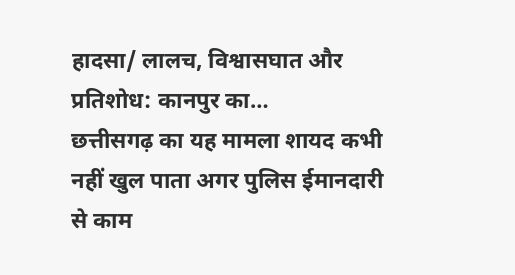हादसा/ लालच, विश्वासघात और प्रतिशोध: कानपुर का…
छत्तीसगढ़ का यह मामला शायद कभी नहीं खुल पाता अगर पुलिस ईमानदारी से काम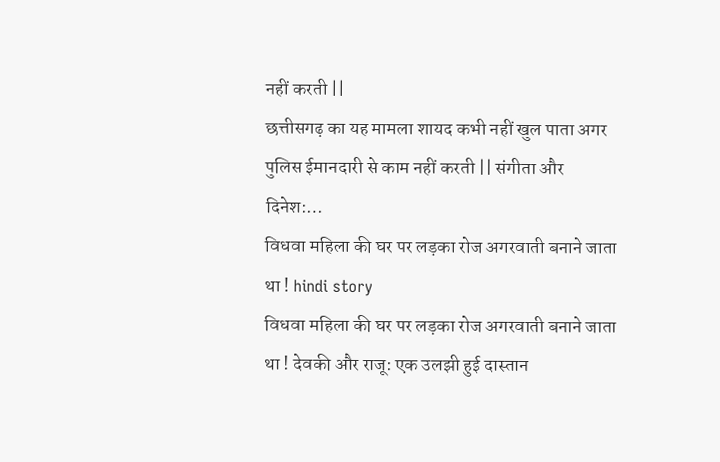नहीं करती ||
छत्तीसगढ़ का यह मामला शायद कभी नहीं खुल पाता अगर पुलिस ईमानदारी से काम नहीं करती || संगीता और दिनेश:…
विधवा महिला की घर पर लड़का रोज अगरवाती बनाने जाता था ! hindi story
विधवा महिला की घर पर लड़का रोज अगरवाती बनाने जाता था ! देवकी और राजू: एक उलझी हुई दास्तान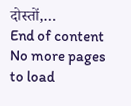दोस्तों,…
End of content
No more pages to load